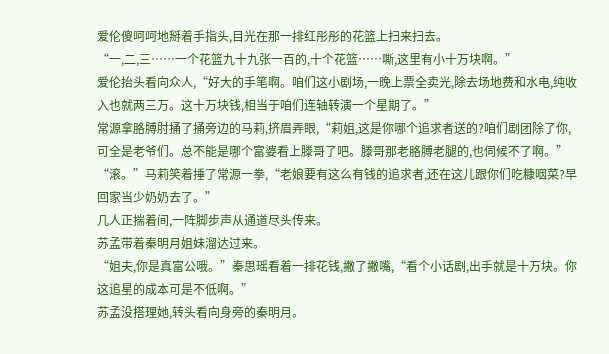爱伦傻呵呵地掰着手指头,目光在那一排红彤彤的花篮上扫来扫去。
“一,二,三……一个花篮九十九张一百的,十个花篮……嘶,这里有小十万块啊。”
爱伦抬头看向众人,“好大的手笔啊。咱们这小剧场,一晚上票全卖光,除去场地费和水电,纯收入也就两三万。这十万块钱,相当于咱们连轴转演一个星期了。”
常源拿胳膊肘捅了捅旁边的马莉,挤眉弄眼,“莉姐,这是你哪个追求者送的?咱们剧团除了你,可全是老爷们。总不能是哪个富婆看上滕哥了吧。滕哥那老胳膊老腿的,也伺候不了啊。”
“滚。”马莉笑着捶了常源一拳,“老娘要有这么有钱的追求者,还在这儿跟你们吃糠咽菜?早回家当少奶奶去了。”
几人正揣着间,一阵脚步声从通道尽头传来。
苏孟带着秦明月姐妹溜达过来。
“姐夫,你是真富公哦。”秦思瑶看着一排花钱,撇了撇嘴,“看个小话剧,出手就是十万块。你这追星的成本可是不低啊。”
苏孟没搭理她,转头看向身旁的秦明月。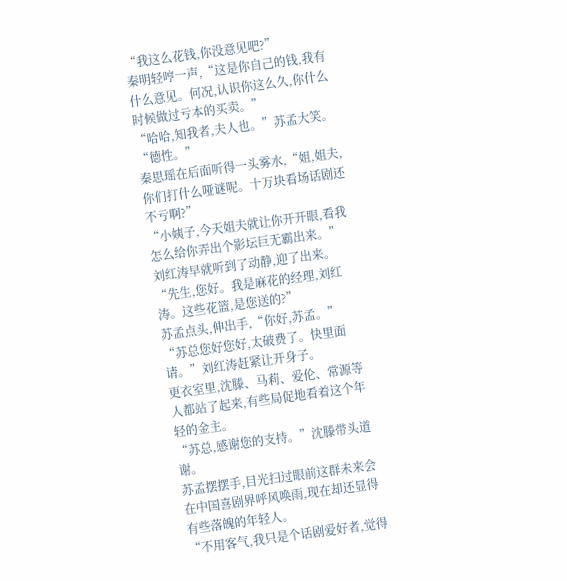“我这么花钱,你没意见吧?”
秦明轻哼一声,“这是你自己的钱,我有什么意见。何况,认识你这么久,你什么时候做过亏本的买卖。”
“哈哈,知我者,夫人也。”苏孟大笑。
“德性。”
秦思瑶在后面听得一头雾水,“姐,姐夫,你们打什么哑谜呢。十万块看场话剧还不亏啊?”
“小姨子,今天姐夫就让你开开眼,看我怎么给你弄出个影坛巨无霸出来。”
刘红涛早就听到了动静,迎了出来。
“先生,您好。我是麻花的经理,刘红涛。这些花篮,是您送的?”
苏孟点头,伸出手,“你好,苏孟。”
“苏总您好您好,太破费了。快里面请。”刘红涛赶紧让开身子。
更衣室里,沈滕、马莉、爱伦、常源等人都站了起来,有些局促地看着这个年轻的金主。
“苏总,感谢您的支持。”沈滕带头道谢。
苏孟摆摆手,目光扫过眼前这群未来会在中国喜剧界呼风唤雨,现在却还显得有些落魄的年轻人。
“不用客气,我只是个话剧爱好者,觉得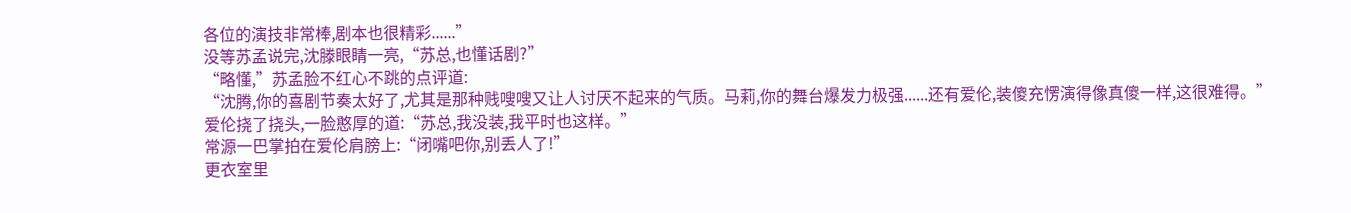各位的演技非常棒,剧本也很精彩......”
没等苏孟说完,沈滕眼睛一亮,“苏总,也懂话剧?”
“略懂,”苏孟脸不红心不跳的点评道:
“沈腾,你的喜剧节奏太好了,尤其是那种贱嗖嗖又让人讨厌不起来的气质。马莉,你的舞台爆发力极强......还有爱伦,装傻充愣演得像真傻一样,这很难得。”
爱伦挠了挠头,一脸憨厚的道:“苏总,我没装,我平时也这样。”
常源一巴掌拍在爱伦肩膀上:“闭嘴吧你,别丢人了!”
更衣室里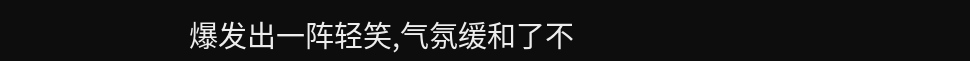爆发出一阵轻笑,气氛缓和了不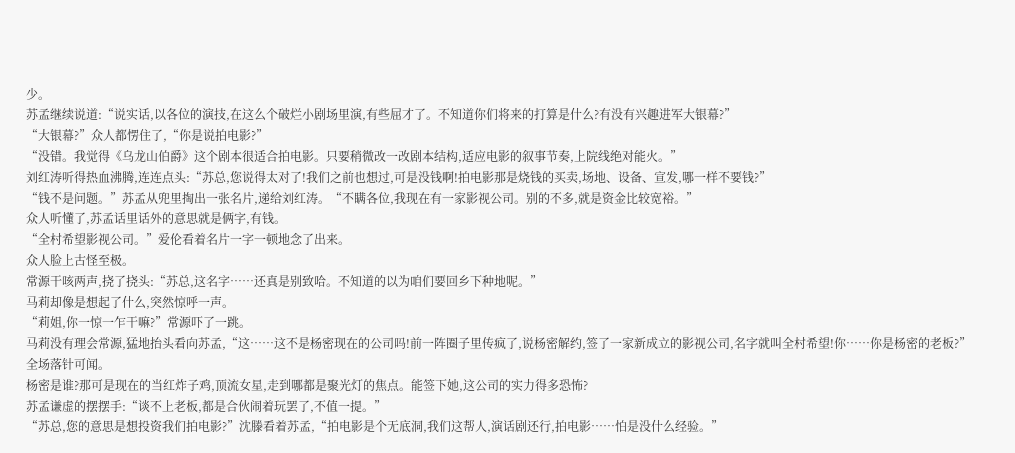少。
苏孟继续说道:“说实话,以各位的演技,在这么个破烂小剧场里演,有些屈才了。不知道你们将来的打算是什么?有没有兴趣进军大银幕?”
“大银幕?”众人都愣住了,“你是说拍电影?”
“没错。我觉得《乌龙山伯爵》这个剧本很适合拍电影。只要稍微改一改剧本结构,适应电影的叙事节奏,上院线绝对能火。”
刘红涛听得热血沸腾,连连点头:“苏总,您说得太对了!我们之前也想过,可是没钱啊!拍电影那是烧钱的买卖,场地、设备、宣发,哪一样不要钱?”
“钱不是问题。”苏孟从兜里掏出一张名片,递给刘红涛。“不瞒各位,我现在有一家影视公司。别的不多,就是资金比较宽裕。”
众人听懂了,苏孟话里话外的意思就是俩字,有钱。
“全村希望影视公司。”爱伦看着名片一字一顿地念了出来。
众人脸上古怪至极。
常源干咳两声,挠了挠头:“苏总,这名字……还真是别致哈。不知道的以为咱们要回乡下种地呢。”
马莉却像是想起了什么,突然惊呼一声。
“莉姐,你一惊一乍干嘛?”常源吓了一跳。
马莉没有理会常源,猛地抬头看向苏孟,“这……这不是杨密现在的公司吗!前一阵圈子里传疯了,说杨密解约,签了一家新成立的影视公司,名字就叫全村希望!你……你是杨密的老板?”
全场落针可闻。
杨密是谁?那可是现在的当红炸子鸡,顶流女星,走到哪都是聚光灯的焦点。能签下她,这公司的实力得多恐怖?
苏孟谦虚的摆摆手:“谈不上老板,都是合伙闹着玩罢了,不值一提。”
“苏总,您的意思是想投资我们拍电影?”沈滕看着苏孟,“拍电影是个无底洞,我们这帮人,演话剧还行,拍电影……怕是没什么经验。”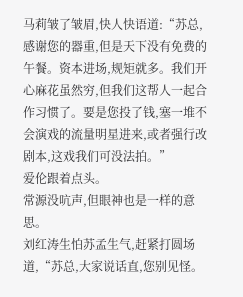马莉皱了皱眉,快人快语道:“苏总,感谢您的器重,但是天下没有免费的午餐。资本进场,规矩就多。我们开心麻花虽然穷,但我们这帮人一起合作习惯了。要是您投了钱,塞一堆不会演戏的流量明星进来,或者强行改剧本,这戏我们可没法拍。”
爱伦跟着点头。
常源没吭声,但眼神也是一样的意思。
刘红涛生怕苏孟生气,赶紧打圆场道,“苏总,大家说话直,您别见怪。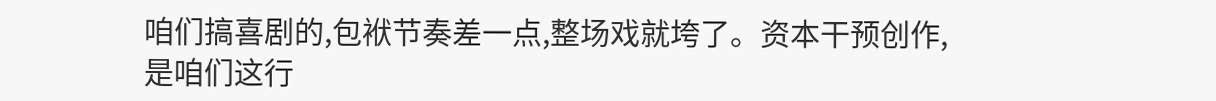咱们搞喜剧的,包袱节奏差一点,整场戏就垮了。资本干预创作,是咱们这行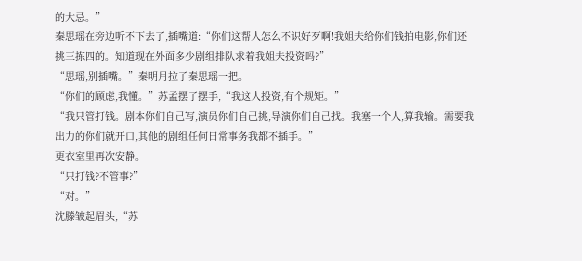的大忌。”
秦思瑶在旁边听不下去了,插嘴道:“你们这帮人怎么不识好歹啊!我姐夫给你们钱拍电影,你们还挑三拣四的。知道现在外面多少剧组排队求着我姐夫投资吗?”
“思瑶,别插嘴。”秦明月拉了秦思瑶一把。
“你们的顾虑,我懂。”苏孟摆了摆手,“我这人投资,有个规矩。”
“我只管打钱。剧本你们自己写,演员你们自己挑,导演你们自己找。我塞一个人,算我输。需要我出力的你们就开口,其他的剧组任何日常事务我都不插手。”
更衣室里再次安静。
“只打钱?不管事?”
“对。”
沈滕皱起眉头,“苏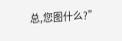总,您图什么?”